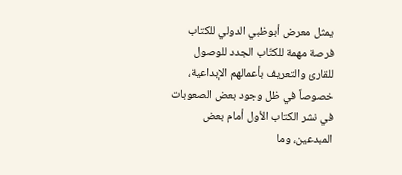يمثل معرض أبوظبي الدولي للكتاب فرصة مهمة للكتّاب الجدد للوصول للقارئ والتعريف بأعمالهم الإبداعية، خصوصاً في ظل وجود بعض الصعوبات في نشر الكتاب الأول أمام بعض المبدعين، وما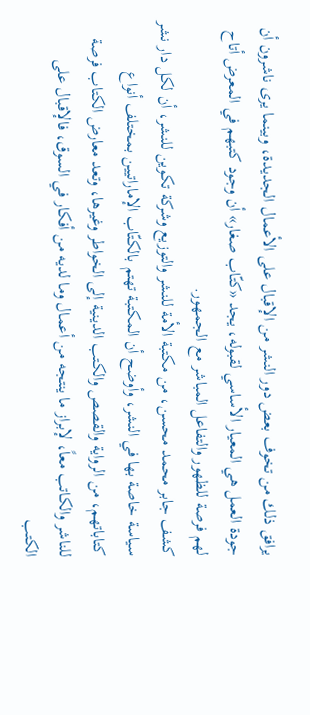يرافق ذلك من تخوف بعض دور النشر من الإقبال على الأعمال الجديدة، وبينما يرى ناشرون أن جودة العمل هي المعيار الأساسي لقبوله، يجد «كتّاب صغار» أن وجود كتبهم في المعرض أتاح لهم فرصة للظهور والتفاعل المباشر مع الجمهور.
كشف جابر محمد محسن، من مكتبة الأمة للنشر والتوزيع وشركة تكوين للنشر، أن لكل دار نشر سياسة خاصة بها في النشر، وأوضح أن المكتبة تهتم بالكتّاب الإماراتيين بمختلف أنواع كتاباتهم، من الرواية والقصص والكتب الدينية إلى الخواطر وغيرها، وتعد معارض الكتاب فرصة للناشر والكاتب معاً، لإبراز ما ينتجه من أعمال وما لديه من أفكار في السوق، فالإقبال على الكتب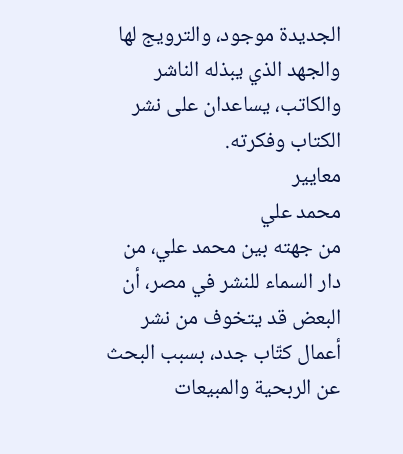الجديدة موجود، والترويج لها والجهد الذي يبذله الناشر والكاتب، يساعدان على نشر الكتاب وفكرته.
معايير
محمد علي
من جهته بين محمد علي، من دار السماء للنشر في مصر، أن البعض قد يتخوف من نشر أعمال كتّاب جدد، بسبب البحث عن الربحية والمبيعات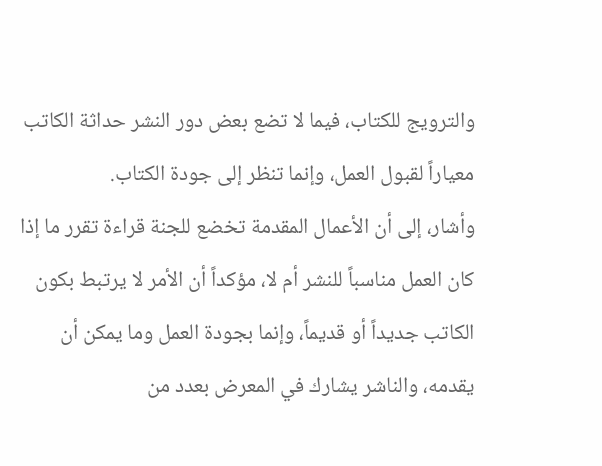والترويج للكتاب، فيما لا تضع بعض دور النشر حداثة الكاتب معياراً لقبول العمل، وإنما تنظر إلى جودة الكتاب.
وأشار، إلى أن الأعمال المقدمة تخضع للجنة قراءة تقرر ما إذا كان العمل مناسباً للنشر أم لا، مؤكداً أن الأمر لا يرتبط بكون الكاتب جديداً أو قديماً، وإنما بجودة العمل وما يمكن أن يقدمه، والناشر يشارك في المعرض بعدد من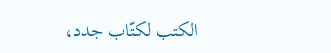الكتب لكتّاب جدد،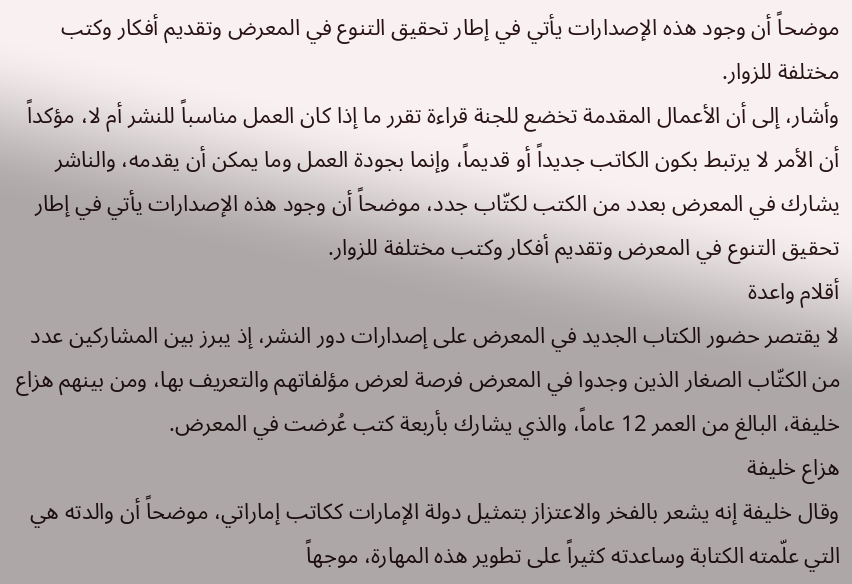موضحاً أن وجود هذه الإصدارات يأتي في إطار تحقيق التنوع في المعرض وتقديم أفكار وكتب مختلفة للزوار.
وأشار، إلى أن الأعمال المقدمة تخضع للجنة قراءة تقرر ما إذا كان العمل مناسباً للنشر أم لا، مؤكداً أن الأمر لا يرتبط بكون الكاتب جديداً أو قديماً، وإنما بجودة العمل وما يمكن أن يقدمه، والناشر يشارك في المعرض بعدد من الكتب لكتّاب جدد، موضحاً أن وجود هذه الإصدارات يأتي في إطار تحقيق التنوع في المعرض وتقديم أفكار وكتب مختلفة للزوار.
أقلام واعدة
لا يقتصر حضور الكتاب الجديد في المعرض على إصدارات دور النشر، إذ يبرز بين المشاركين عدد من الكتّاب الصغار الذين وجدوا في المعرض فرصة لعرض مؤلفاتهم والتعريف بها، ومن بينهم هزاع خليفة، البالغ من العمر 12 عاماً، والذي يشارك بأربعة كتب عُرضت في المعرض.
هزاع خليفة
وقال خليفة إنه يشعر بالفخر والاعتزاز بتمثيل دولة الإمارات ككاتب إماراتي، موضحاً أن والدته هي التي علّمته الكتابة وساعدته كثيراً على تطوير هذه المهارة، موجهاً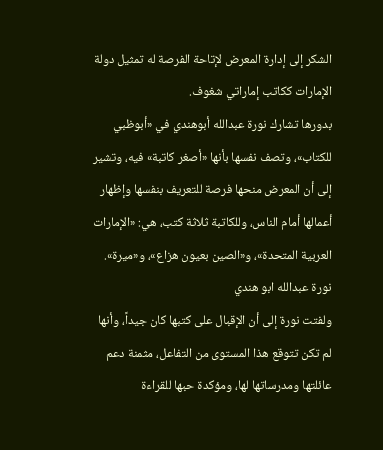الشكر إلى إدارة المعرض لإتاحة الفرصة له تمثيل دولة الإمارات ككاتب إماراتي شغوف.
بدورها تشارك نورة عبدالله أبوهندي في «أبوظبي للكتاب»، وتصف نفسها بأنها «أصغر كاتبة» فيه، وتشير إلى أن المعرض منحها فرصة للتعريف بنفسها وإظهار أعمالها أمام الناس، وللكاتبة ثلاثة كتب، هي: «الإمارات العربية المتحدة»، و«الصين بعيون هزاع»، و«ميرة».
نورة عبدالله ابو هندي
ولفتت نورة إلى أن الإقبال على كتبها كان جيداً، وأنها لم تكن تتوقع هذا المستوى من التفاعل، مثمنة دعم عائلتها ومدرساتها لها، ومؤكدة حبها للقراءة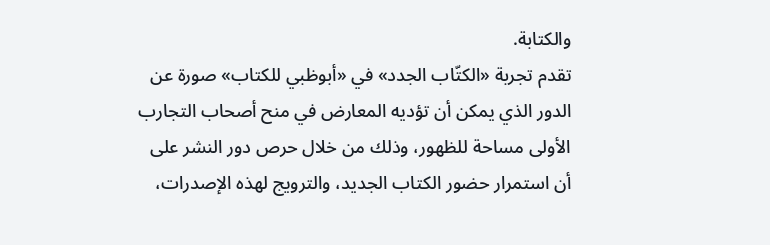والكتابة.
تقدم تجربة «الكتّاب الجدد» في «أبوظبي للكتاب» صورة عن الدور الذي يمكن أن تؤديه المعارض في منح أصحاب التجارب الأولى مساحة للظهور، وذلك من خلال حرص دور النشر على أن استمرار حضور الكتاب الجديد، والترويج لهذه الإصدرات،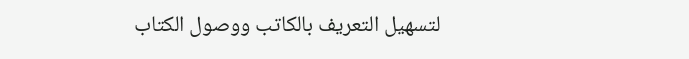لتسهيل التعريف بالكاتب ووصول الكتاب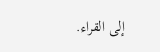إلى القراء.